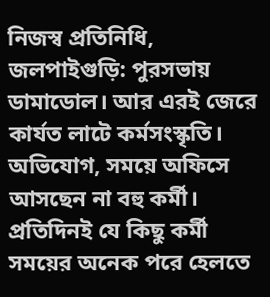নিজস্ব প্রতিনিধি, জলপাইগুড়ি: পুরসভায় ডামাডোল। আর এরই জেরে কার্যত লাটে কর্মসংস্কৃতি। অভিযোগ, সময়ে অফিসে আসছেন না বহু কর্মী। প্রতিদিনই যে কিছু কর্মী সময়ের অনেক পরে হেলতে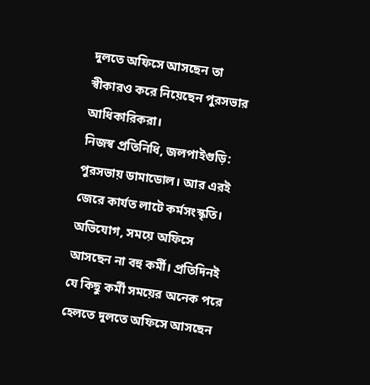দুলতে অফিসে আসছেন তা স্বীকারও করে নিয়েছেন পুরসভার আধিকারিকরা।
নিজস্ব প্রতিনিধি, জলপাইগুড়ি: পুরসভায় ডামাডোল। আর এরই জেরে কার্যত লাটে কর্মসংস্কৃতি। অভিযোগ, সময়ে অফিসে আসছেন না বহু কর্মী। প্রতিদিনই যে কিছু কর্মী সময়ের অনেক পরে হেলতে দুলতে অফিসে আসছেন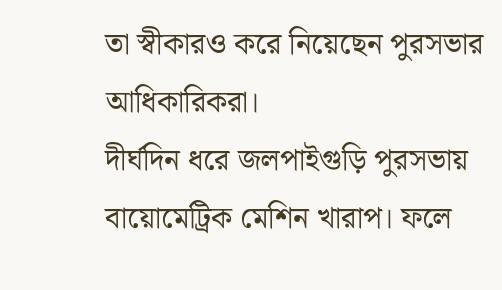তা স্বীকারও করে নিয়েছেন পুরসভার আধিকারিকরা।
দীর্ঘদিন ধরে জলপাইগুড়ি পুরসভায় বায়োমেট্রিক মেশিন খারাপ। ফলে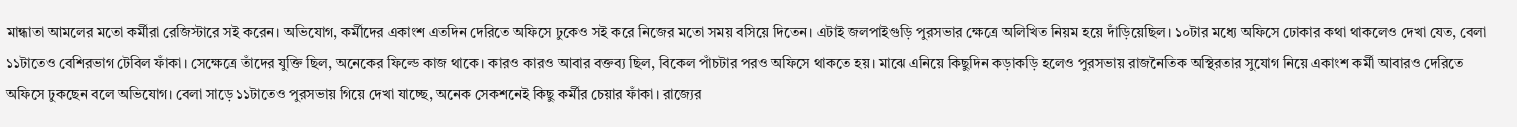মান্ধাতা আমলের মতো কর্মীরা রেজিস্টারে সই করেন। অভিযোগ, কর্মীদের একাংশ এতদিন দেরিতে অফিসে ঢুকেও সই করে নিজের মতো সময় বসিয়ে দিতেন। এটাই জলপাইগুড়ি পুরসভার ক্ষেত্রে অলিখিত নিয়ম হয়ে দাঁড়িয়েছিল। ১০টার মধ্যে অফিসে ঢোকার কথা থাকলেও দেখা যেত, বেলা ১১টাতেও বেশিরভাগ টেবিল ফাঁকা। সেক্ষেত্রে তাঁদের যুক্তি ছিল, অনেকের ফিল্ডে কাজ থাকে। কারও কারও আবার বক্তব্য ছিল, বিকেল পাঁচটার পরও অফিসে থাকতে হয়। মাঝে এনিয়ে কিছুদিন কড়াকড়ি হলেও পুরসভায় রাজনৈতিক অস্থিরতার সুযোগ নিয়ে একাংশ কর্মী আবারও দেরিতে অফিসে ঢুকছেন বলে অভিযোগ। বেলা সাড়ে ১১টাতেও পুরসভায় গিয়ে দেখা যাচ্ছে, অনেক সেকশনেই কিছু কর্মীর চেয়ার ফাঁকা। রাজ্যের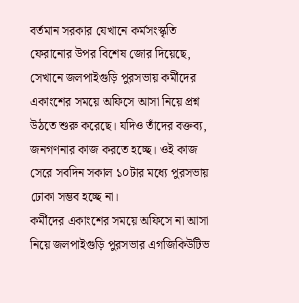বর্তমান সরকার যেখানে কর্মসংস্কৃতি ফেরানোর উপর বিশেষ জোর দিয়েছে, সেখানে জলপাইগুড়ি পুরসভায় কর্মীদের একাংশের সময়ে অফিসে আসা নিয়ে প্রশ্ন উঠতে শুরু করেছে। যদিও তাঁদের বক্তব্য, জনগণনার কাজ করতে হচ্ছে। ওই কাজ সেরে সবদিন সকাল ১০টার মধ্যে পুরসভায় ঢোকা সম্ভব হচ্ছে না।
কর্মীদের একাংশের সময়ে অফিসে না আসা নিয়ে জলপাইগুড়ি পুরসভার এগজিকিউটিভ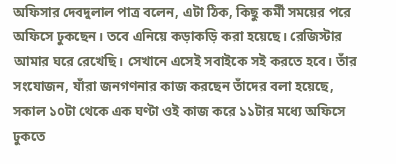অফিসার দেবদুলাল পাত্র বলেন, এটা ঠিক, কিছু কর্মী সময়ের পরে অফিসে ঢুকছেন। তবে এনিয়ে কড়াকড়ি করা হয়েছে। রেজিস্টার আমার ঘরে রেখেছি। সেখানে এসেই সবাইকে সই করতে হবে। তাঁর সংযোজন, যাঁরা জনগণনার কাজ করছেন তাঁদের বলা হয়েছে, সকাল ১০টা থেকে এক ঘণ্টা ওই কাজ করে ১১টার মধ্যে অফিসে ঢুকতে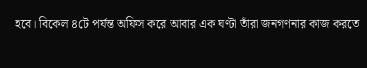হবে। বিকেল ৪টে পর্যন্ত অফিস করে আবার এক ঘণ্টা তাঁরা জনগণনার কাজ করতে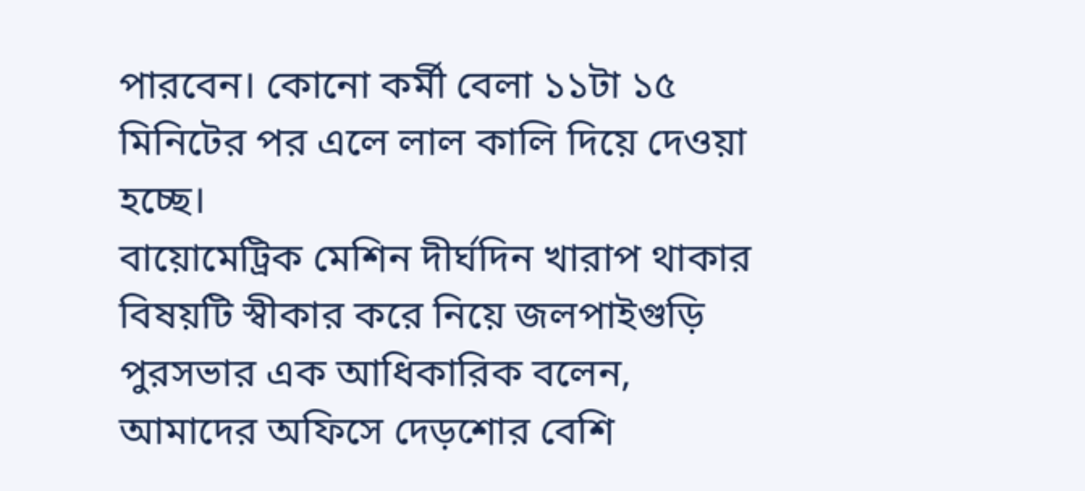পারবেন। কোনো কর্মী বেলা ১১টা ১৫ মিনিটের পর এলে লাল কালি দিয়ে দেওয়া হচ্ছে।
বায়োমেট্রিক মেশিন দীর্ঘদিন খারাপ থাকার বিষয়টি স্বীকার করে নিয়ে জলপাইগুড়ি পুরসভার এক আধিকারিক বলেন, আমাদের অফিসে দেড়শোর বেশি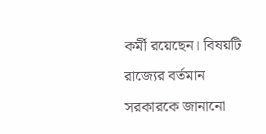কর্মী রয়েছেন। বিষয়টি রাজ্যের বর্তমান সরকারকে জানানো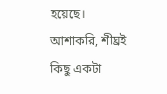হয়েছে। আশাকরি, শীঘ্রই কিছু একটা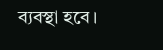ব্যবস্থা হবে।